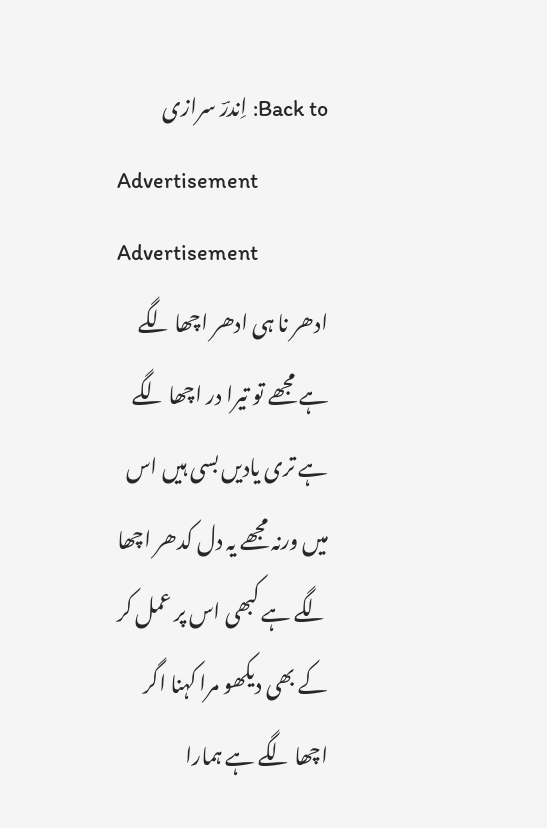Back to: اِندرؔ سرازی
Advertisement
Advertisement
ادھر نا ہی ادھر اچھا لگے ہے مجھے تو تیرا در اچھا لگے ہے تری یادیں بسی ہیں اس میں ورنہ مجھے یہ دل کدھر اچھا لگے ہے کبھی اس پر عمل کر کے بھی دیکھو مرا کہنا اگر اچھا لگے ہے ہمارا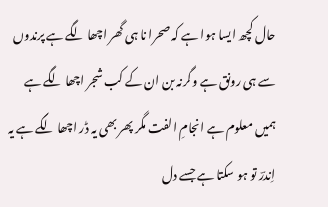حال کچھ ایسا ہوا ہے کہ صحرا نا ہی گھر اچھا لگے ہے پرندوں سے ہی رونق ہے وگرنہ بن ان کے کب شجر اچھا لگے ہے ہمیں معلوم ہے انجامِ الفت مگر پھر بھی یہ ڈر اچھا لگے ہے یہ اِندرؔ تو ہو سکتا ہے جسے دل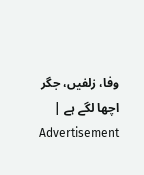وفا، زلفیں، جگر اچھا لگے ہے |
Advertisement